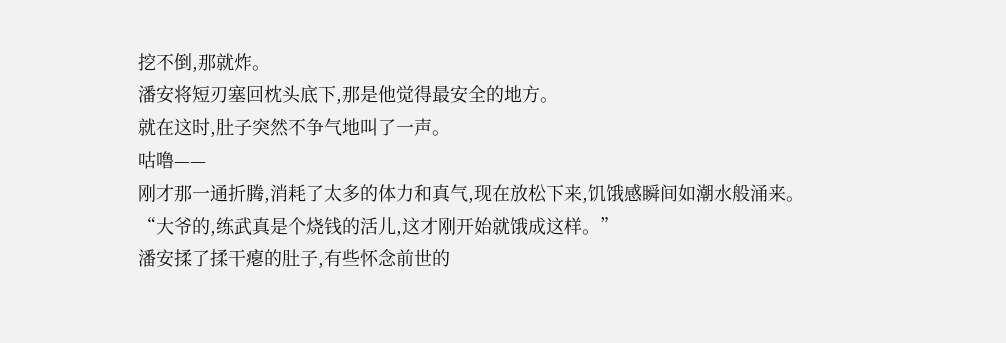挖不倒,那就炸。
潘安将短刃塞回枕头底下,那是他觉得最安全的地方。
就在这时,肚子突然不争气地叫了一声。
咕噜——
刚才那一通折腾,消耗了太多的体力和真气,现在放松下来,饥饿感瞬间如潮水般涌来。
“大爷的,练武真是个烧钱的活儿,这才刚开始就饿成这样。”
潘安揉了揉干瘪的肚子,有些怀念前世的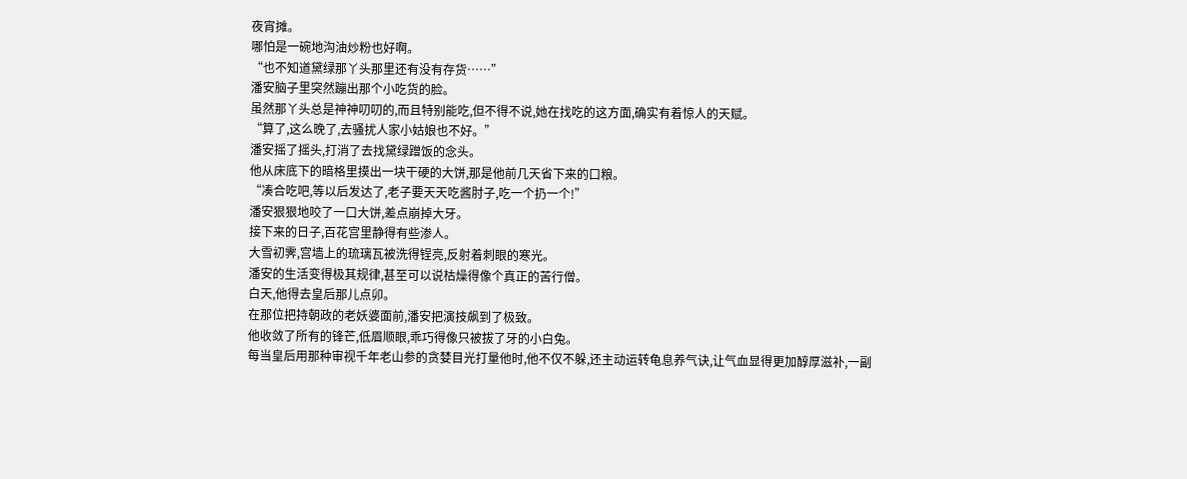夜宵摊。
哪怕是一碗地沟油炒粉也好啊。
“也不知道黛绿那丫头那里还有没有存货……”
潘安脑子里突然蹦出那个小吃货的脸。
虽然那丫头总是神神叨叨的,而且特别能吃,但不得不说,她在找吃的这方面,确实有着惊人的天赋。
“算了,这么晚了,去骚扰人家小姑娘也不好。”
潘安摇了摇头,打消了去找黛绿蹭饭的念头。
他从床底下的暗格里摸出一块干硬的大饼,那是他前几天省下来的口粮。
“凑合吃吧,等以后发达了,老子要天天吃酱肘子,吃一个扔一个!”
潘安狠狠地咬了一口大饼,差点崩掉大牙。
接下来的日子,百花宫里静得有些渗人。
大雪初霁,宫墙上的琉璃瓦被洗得锃亮,反射着刺眼的寒光。
潘安的生活变得极其规律,甚至可以说枯燥得像个真正的苦行僧。
白天,他得去皇后那儿点卯。
在那位把持朝政的老妖婆面前,潘安把演技飙到了极致。
他收敛了所有的锋芒,低眉顺眼,乖巧得像只被拔了牙的小白兔。
每当皇后用那种审视千年老山参的贪婪目光打量他时,他不仅不躲,还主动运转龟息养气诀,让气血显得更加醇厚滋补,一副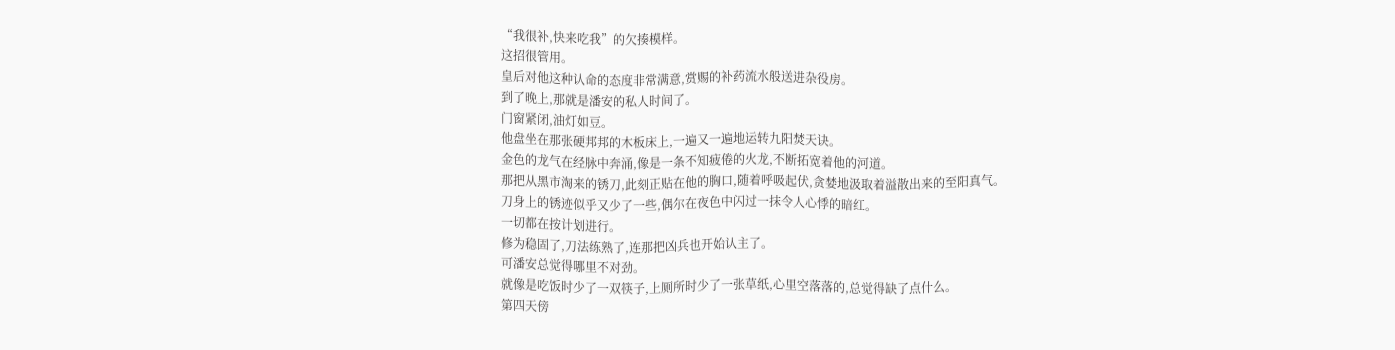“我很补,快来吃我”的欠揍模样。
这招很管用。
皇后对他这种认命的态度非常满意,赏赐的补药流水般送进杂役房。
到了晚上,那就是潘安的私人时间了。
门窗紧闭,油灯如豆。
他盘坐在那张硬邦邦的木板床上,一遍又一遍地运转九阳焚天诀。
金色的龙气在经脉中奔涌,像是一条不知疲倦的火龙,不断拓宽着他的河道。
那把从黑市淘来的锈刀,此刻正贴在他的胸口,随着呼吸起伏,贪婪地汲取着溢散出来的至阳真气。
刀身上的锈迹似乎又少了一些,偶尔在夜色中闪过一抹令人心悸的暗红。
一切都在按计划进行。
修为稳固了,刀法练熟了,连那把凶兵也开始认主了。
可潘安总觉得哪里不对劲。
就像是吃饭时少了一双筷子,上厕所时少了一张草纸,心里空落落的,总觉得缺了点什么。
第四天傍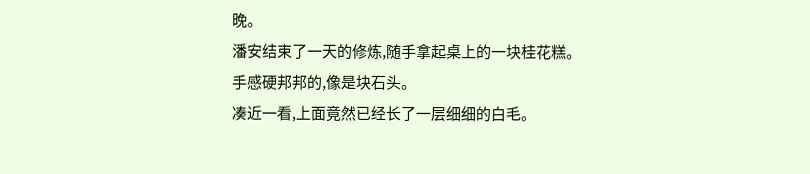晚。
潘安结束了一天的修炼,随手拿起桌上的一块桂花糕。
手感硬邦邦的,像是块石头。
凑近一看,上面竟然已经长了一层细细的白毛。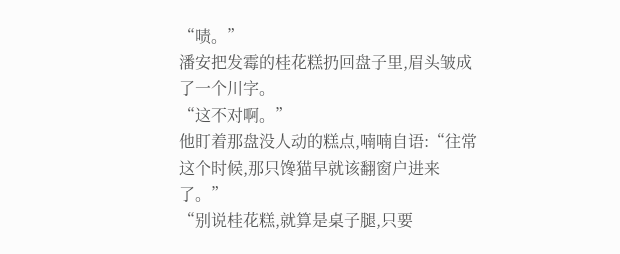“啧。”
潘安把发霉的桂花糕扔回盘子里,眉头皱成了一个川字。
“这不对啊。”
他盯着那盘没人动的糕点,喃喃自语:“往常这个时候,那只馋猫早就该翻窗户进来了。”
“别说桂花糕,就算是桌子腿,只要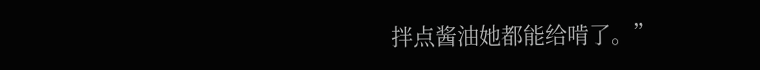拌点酱油她都能给啃了。”